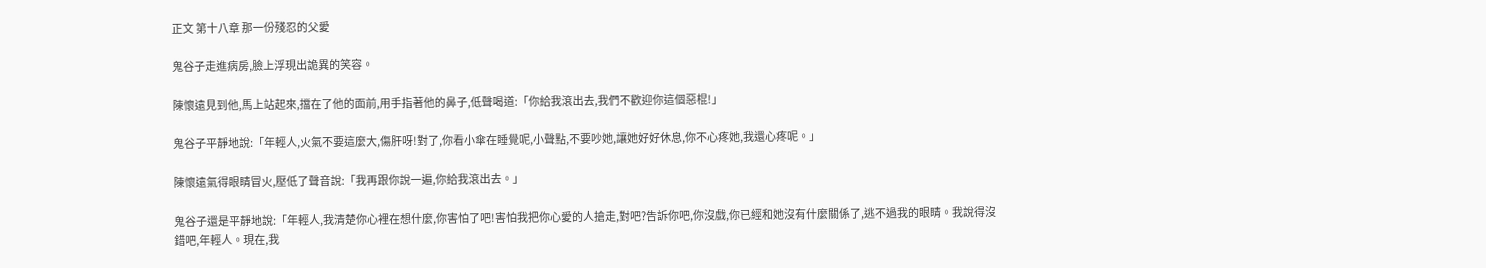正文 第十八章 那一份殘忍的父愛

鬼谷子走進病房,臉上浮現出詭異的笑容。

陳懷遠見到他,馬上站起來,擋在了他的面前,用手指著他的鼻子,低聲喝道:「你給我滾出去,我們不歡迎你這個惡棍!」

鬼谷子平靜地說:「年輕人,火氣不要這麼大,傷肝呀!對了,你看小傘在睡覺呢,小聲點,不要吵她,讓她好好休息,你不心疼她,我還心疼呢。」

陳懷遠氣得眼睛冒火,壓低了聲音說:「我再跟你說一遍,你給我滾出去。」

鬼谷子還是平靜地說:「年輕人,我清楚你心裡在想什麼,你害怕了吧!害怕我把你心愛的人搶走,對吧?告訴你吧,你沒戲,你已經和她沒有什麼關係了,逃不過我的眼睛。我說得沒錯吧,年輕人。現在,我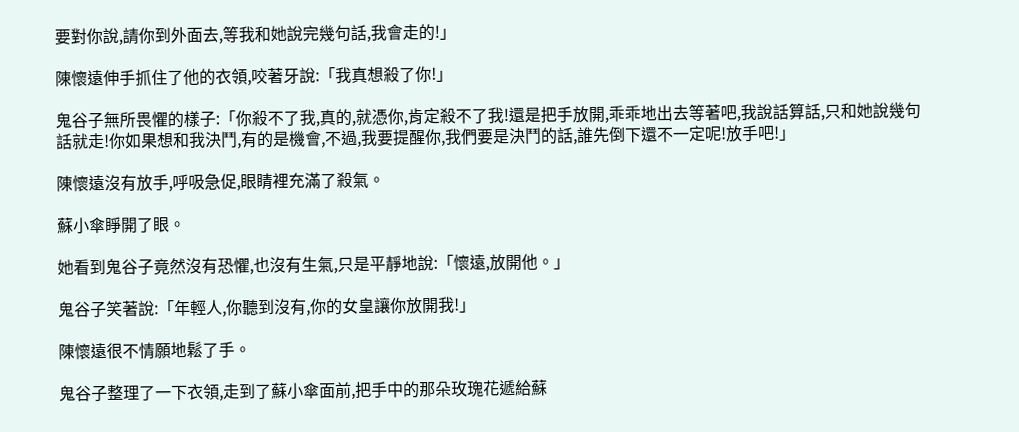要對你說,請你到外面去,等我和她說完幾句話,我會走的!」

陳懷遠伸手抓住了他的衣領,咬著牙說:「我真想殺了你!」

鬼谷子無所畏懼的樣子:「你殺不了我,真的,就憑你,肯定殺不了我!還是把手放開,乖乖地出去等著吧,我說話算話,只和她說幾句話就走!你如果想和我決鬥,有的是機會,不過,我要提醒你,我們要是決鬥的話,誰先倒下還不一定呢!放手吧!」

陳懷遠沒有放手,呼吸急促,眼睛裡充滿了殺氣。

蘇小傘睜開了眼。

她看到鬼谷子竟然沒有恐懼,也沒有生氣,只是平靜地說:「懷遠,放開他。」

鬼谷子笑著說:「年輕人,你聽到沒有,你的女皇讓你放開我!」

陳懷遠很不情願地鬆了手。

鬼谷子整理了一下衣領,走到了蘇小傘面前,把手中的那朵玫瑰花遞給蘇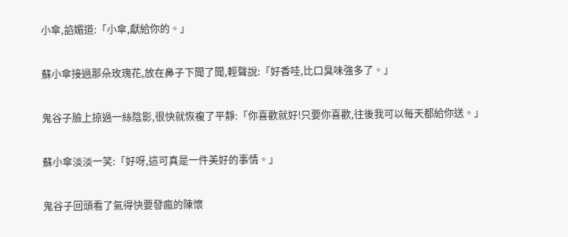小傘,諂媚道:「小傘,獻給你的。」

蘇小傘接過那朵玫瑰花,放在鼻子下聞了聞,輕聲說:「好香哇,比口臭味強多了。」

鬼谷子臉上掠過一絲陰影,很快就恢複了平靜:「你喜歡就好!只要你喜歡,往後我可以每天都給你送。」

蘇小傘淡淡一笑:「好呀,這可真是一件美好的事情。」

鬼谷子回頭看了氣得快要發瘋的陳懷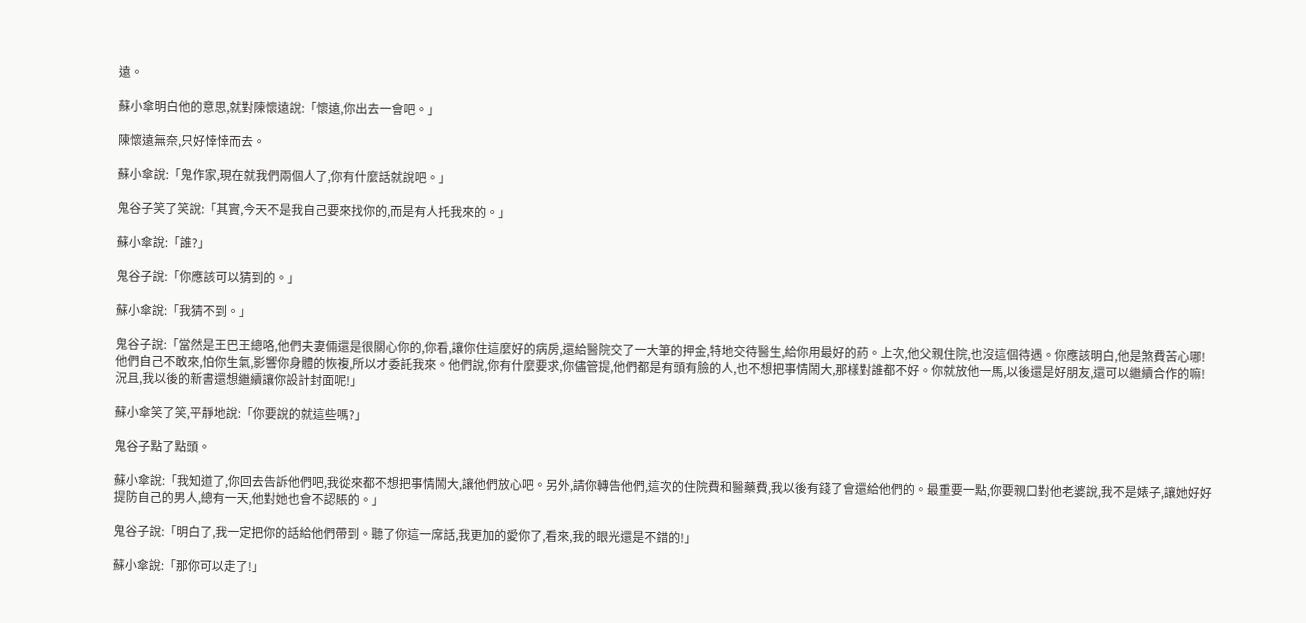遠。

蘇小傘明白他的意思,就對陳懷遠說:「懷遠,你出去一會吧。」

陳懷遠無奈,只好悻悻而去。

蘇小傘說:「鬼作家,現在就我們兩個人了,你有什麼話就說吧。」

鬼谷子笑了笑說:「其實,今天不是我自己要來找你的,而是有人托我來的。」

蘇小傘說:「誰?」

鬼谷子說:「你應該可以猜到的。」

蘇小傘說:「我猜不到。」

鬼谷子說:「當然是王巴王總咯,他們夫妻倆還是很關心你的,你看,讓你住這麼好的病房,還給醫院交了一大筆的押金,特地交待醫生,給你用最好的葯。上次,他父親住院,也沒這個待遇。你應該明白,他是煞費苦心哪!他們自己不敢來,怕你生氣,影響你身體的恢複,所以才委託我來。他們說,你有什麼要求,你儘管提,他們都是有頭有臉的人,也不想把事情鬧大,那樣對誰都不好。你就放他一馬,以後還是好朋友,還可以繼續合作的嘛!況且,我以後的新書還想繼續讓你設計封面呢!」

蘇小傘笑了笑,平靜地說:「你要說的就這些嗎?」

鬼谷子點了點頭。

蘇小傘說:「我知道了,你回去告訴他們吧,我從來都不想把事情鬧大,讓他們放心吧。另外,請你轉告他們,這次的住院費和醫藥費,我以後有錢了會還給他們的。最重要一點,你要親口對他老婆說,我不是婊子,讓她好好提防自己的男人,總有一天,他對她也會不認賬的。」

鬼谷子說:「明白了,我一定把你的話給他們帶到。聽了你這一席話,我更加的愛你了,看來,我的眼光還是不錯的!」

蘇小傘說:「那你可以走了!」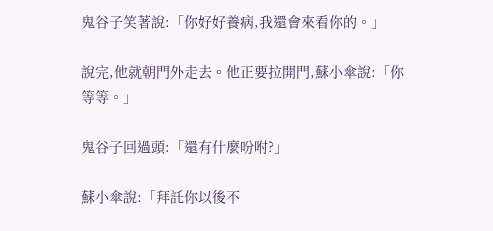鬼谷子笑著說:「你好好養病,我還會來看你的。」

說完,他就朝門外走去。他正要拉開門,蘇小傘說:「你等等。」

鬼谷子回過頭:「還有什麼吩咐?」

蘇小傘說:「拜託你以後不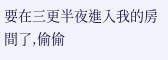要在三更半夜進入我的房間了,偷偷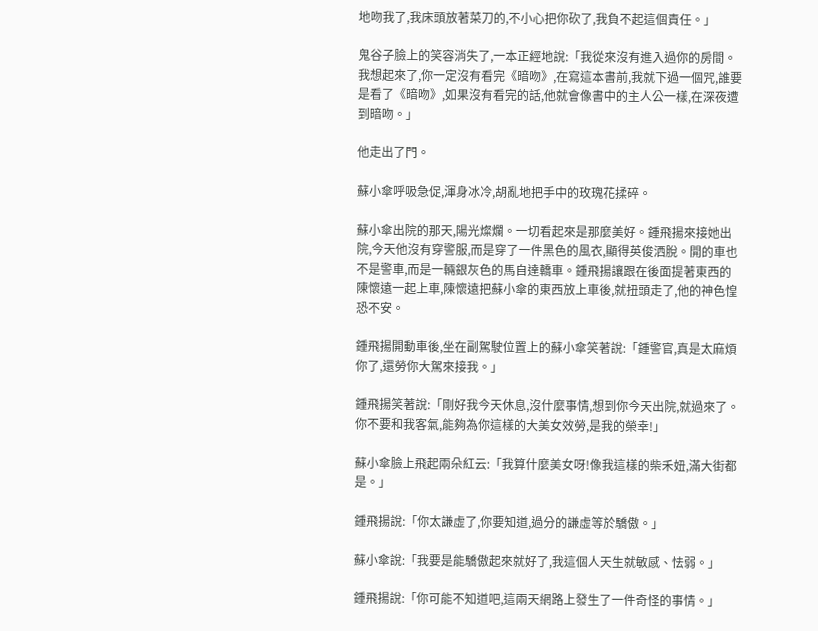地吻我了,我床頭放著菜刀的,不小心把你砍了,我負不起這個責任。」

鬼谷子臉上的笑容消失了,一本正經地說:「我從來沒有進入過你的房間。我想起來了,你一定沒有看完《暗吻》,在寫這本書前,我就下過一個咒,誰要是看了《暗吻》,如果沒有看完的話,他就會像書中的主人公一樣,在深夜遭到暗吻。」

他走出了門。

蘇小傘呼吸急促,渾身冰冷,胡亂地把手中的玫瑰花揉碎。

蘇小傘出院的那天,陽光燦爛。一切看起來是那麼美好。鍾飛揚來接她出院,今天他沒有穿警服,而是穿了一件黑色的風衣,顯得英俊洒脫。開的車也不是警車,而是一輛銀灰色的馬自達轎車。鍾飛揚讓跟在後面提著東西的陳懷遠一起上車,陳懷遠把蘇小傘的東西放上車後,就扭頭走了,他的神色惶恐不安。

鍾飛揚開動車後,坐在副駕駛位置上的蘇小傘笑著說:「鍾警官,真是太麻煩你了,還勞你大駕來接我。」

鍾飛揚笑著說:「剛好我今天休息,沒什麼事情,想到你今天出院,就過來了。你不要和我客氣,能夠為你這樣的大美女效勞,是我的榮幸!」

蘇小傘臉上飛起兩朵紅云:「我算什麼美女呀!像我這樣的柴禾妞,滿大街都是。」

鍾飛揚說:「你太謙虛了,你要知道,過分的謙虛等於驕傲。」

蘇小傘說:「我要是能驕傲起來就好了,我這個人天生就敏感、怯弱。」

鍾飛揚說:「你可能不知道吧,這兩天網路上發生了一件奇怪的事情。」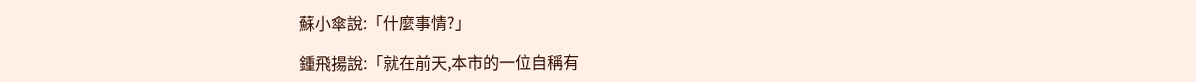蘇小傘說:「什麼事情?」

鍾飛揚說:「就在前天,本市的一位自稱有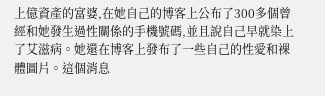上億資產的富婆,在她自己的博客上公布了300多個曾經和她發生過性關係的手機號碼,並且說自己早就染上了艾滋病。她還在博客上發布了一些自己的性愛和裸體圖片。這個消息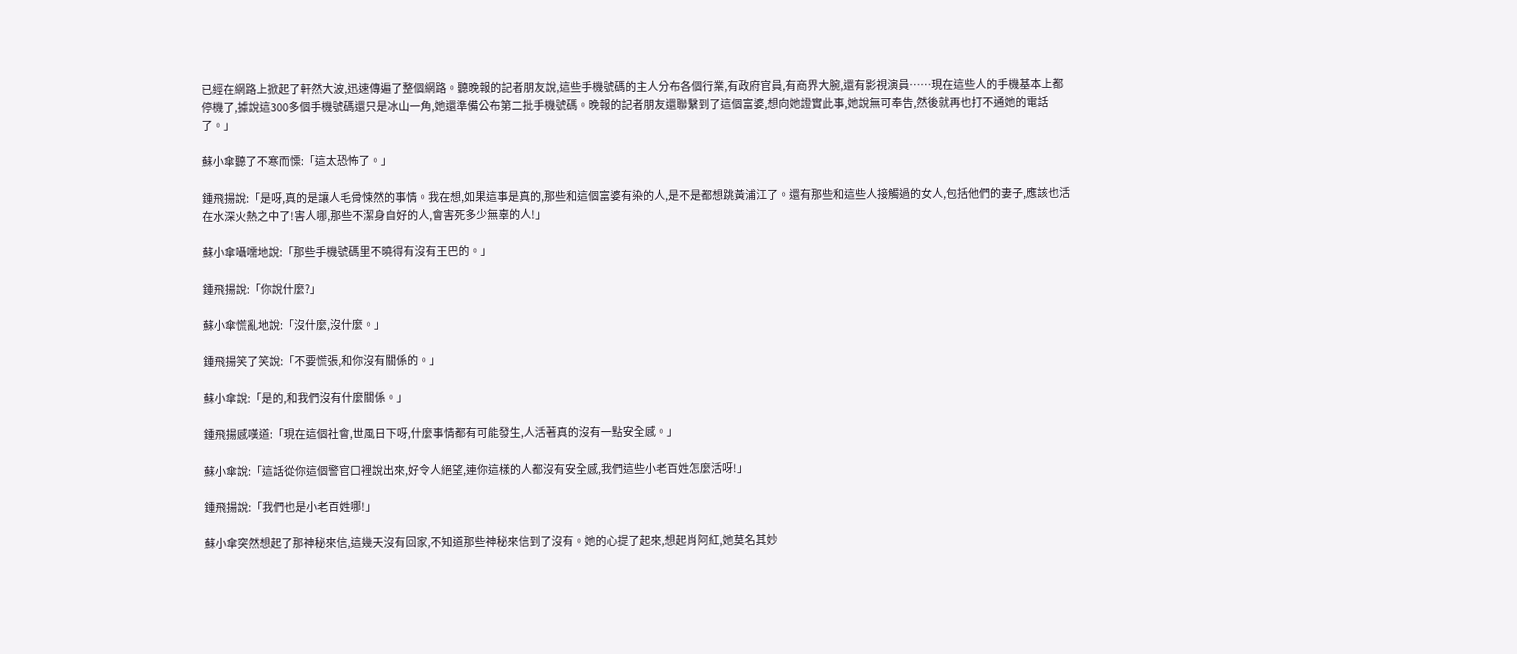已經在網路上掀起了軒然大波,迅速傳遍了整個網路。聽晚報的記者朋友說,這些手機號碼的主人分布各個行業,有政府官員,有商界大腕,還有影視演員……現在這些人的手機基本上都停機了,據說這300多個手機號碼還只是冰山一角,她還準備公布第二批手機號碼。晚報的記者朋友還聯繫到了這個富婆,想向她證實此事,她說無可奉告,然後就再也打不通她的電話了。」

蘇小傘聽了不寒而慄:「這太恐怖了。」

鍾飛揚說:「是呀,真的是讓人毛骨悚然的事情。我在想,如果這事是真的,那些和這個富婆有染的人,是不是都想跳黃浦江了。還有那些和這些人接觸過的女人,包括他們的妻子,應該也活在水深火熱之中了!害人哪,那些不潔身自好的人,會害死多少無辜的人!」

蘇小傘囁嚅地說:「那些手機號碼里不曉得有沒有王巴的。」

鍾飛揚說:「你說什麼?」

蘇小傘慌亂地說:「沒什麼,沒什麼。」

鍾飛揚笑了笑說:「不要慌張,和你沒有關係的。」

蘇小傘說:「是的,和我們沒有什麼關係。」

鍾飛揚感嘆道:「現在這個社會,世風日下呀,什麼事情都有可能發生,人活著真的沒有一點安全感。」

蘇小傘說:「這話從你這個警官口裡說出來,好令人絕望,連你這樣的人都沒有安全感,我們這些小老百姓怎麼活呀!」

鍾飛揚說:「我們也是小老百姓哪!」

蘇小傘突然想起了那神秘來信,這幾天沒有回家,不知道那些神秘來信到了沒有。她的心提了起來,想起肖阿紅,她莫名其妙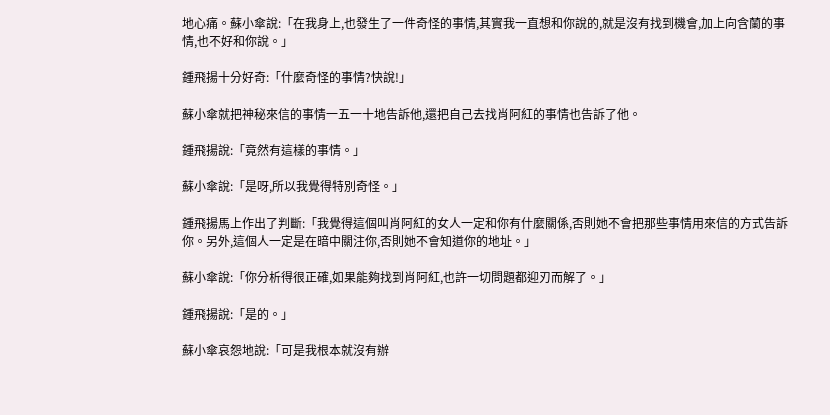地心痛。蘇小傘說:「在我身上,也發生了一件奇怪的事情,其實我一直想和你說的,就是沒有找到機會,加上向含蘭的事情,也不好和你說。」

鍾飛揚十分好奇:「什麼奇怪的事情?快說!」

蘇小傘就把神秘來信的事情一五一十地告訴他,還把自己去找肖阿紅的事情也告訴了他。

鍾飛揚說:「竟然有這樣的事情。」

蘇小傘說:「是呀,所以我覺得特別奇怪。」

鍾飛揚馬上作出了判斷:「我覺得這個叫肖阿紅的女人一定和你有什麼關係,否則她不會把那些事情用來信的方式告訴你。另外,這個人一定是在暗中關注你,否則她不會知道你的地址。」

蘇小傘說:「你分析得很正確,如果能夠找到肖阿紅,也許一切問題都迎刃而解了。」

鍾飛揚說:「是的。」

蘇小傘哀怨地說:「可是我根本就沒有辦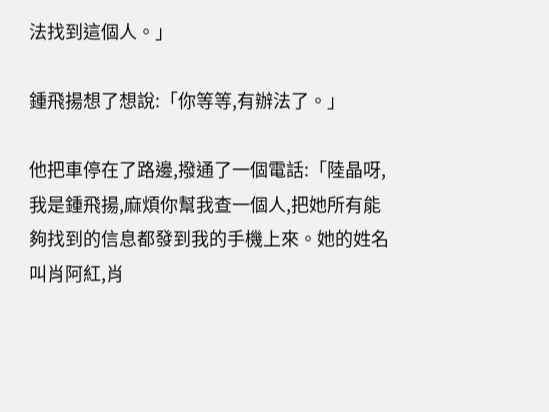法找到這個人。」

鍾飛揚想了想說:「你等等,有辦法了。」

他把車停在了路邊,撥通了一個電話:「陸晶呀,我是鍾飛揚,麻煩你幫我查一個人,把她所有能夠找到的信息都發到我的手機上來。她的姓名叫肖阿紅,肖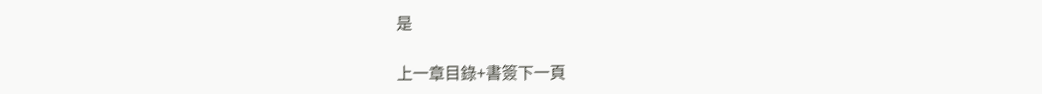是

上一章目錄+書簽下一頁